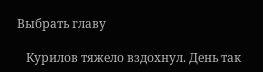Выбрать главу

   Курилов тяжело вздохнул. День так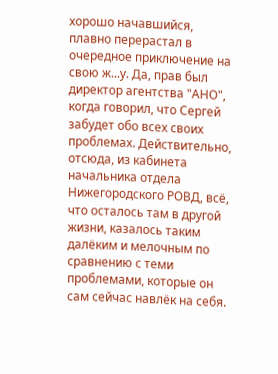хорошо начавшийся, плавно перерастал в очередное приключение на свою ж...у. Да, прав был директор агентства "АНО", когда говорил, что Сергей забудет обо всех своих проблемах. Действительно, отсюда, из кабинета начальника отдела Нижегородского РОВД, всё, что осталось там в другой жизни, казалось таким далёким и мелочным по сравнению с теми проблемами, которые он сам сейчас навлёк на себя.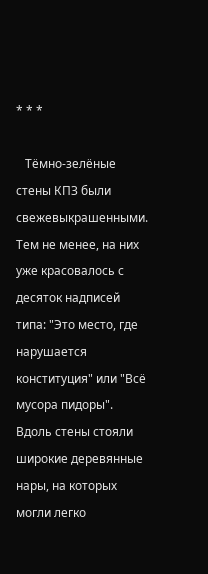* * *

   Тёмно-зелёные стены КПЗ были свежевыкрашенными. Тем не менее, на них уже красовалось с десяток надписей типа: "Это место, где нарушается конституция" или "Всё мусора пидоры". Вдоль стены стояли широкие деревянные нары, на которых могли легко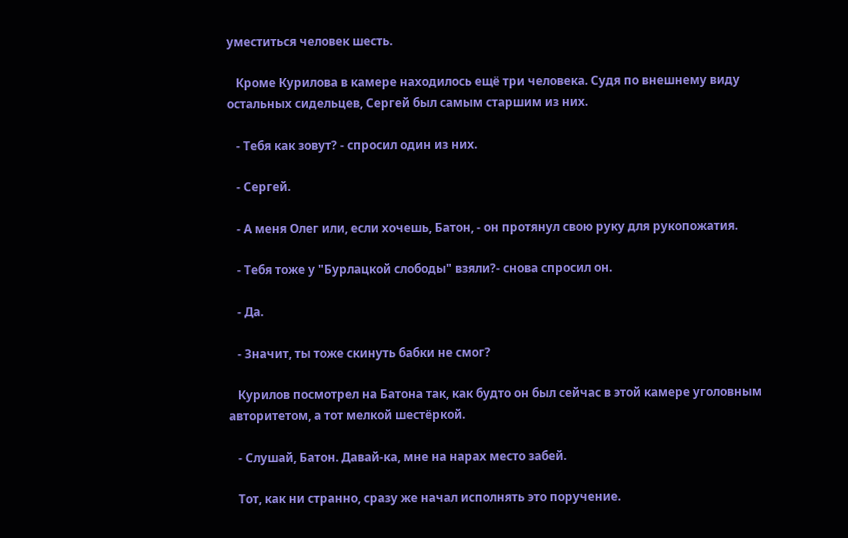уместиться человек шесть.

   Кроме Курилова в камере находилось ещё три человека. Судя по внешнему виду остальных сидельцев, Сергей был самым старшим из них.

   - Тебя как зовут? - спросил один из них.

   - Сергей.

   - А меня Олег или, если хочешь, Батон, - он протянул свою руку для рукопожатия.

   - Тебя тоже у "Бурлацкой слободы" взяли?- снова спросил он.

   - Да.

   - Значит, ты тоже скинуть бабки не смог?

   Курилов посмотрел на Батона так, как будто он был сейчас в этой камере уголовным авторитетом, а тот мелкой шестёркой.

   - Слушай, Батон. Давай-ка, мне на нарах место забей.

   Тот, как ни странно, сразу же начал исполнять это поручение.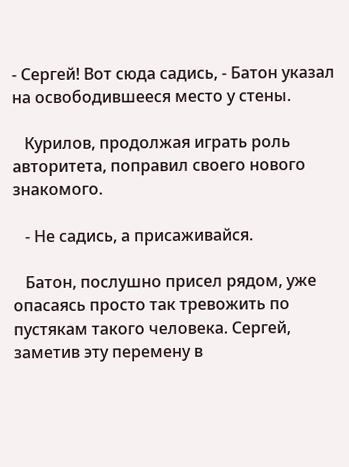- Сергей! Вот сюда садись, - Батон указал на освободившееся место у стены.

   Курилов, продолжая играть роль авторитета, поправил своего нового знакомого.

   - Не садись, а присаживайся.

   Батон, послушно присел рядом, уже опасаясь просто так тревожить по пустякам такого человека. Сергей, заметив эту перемену в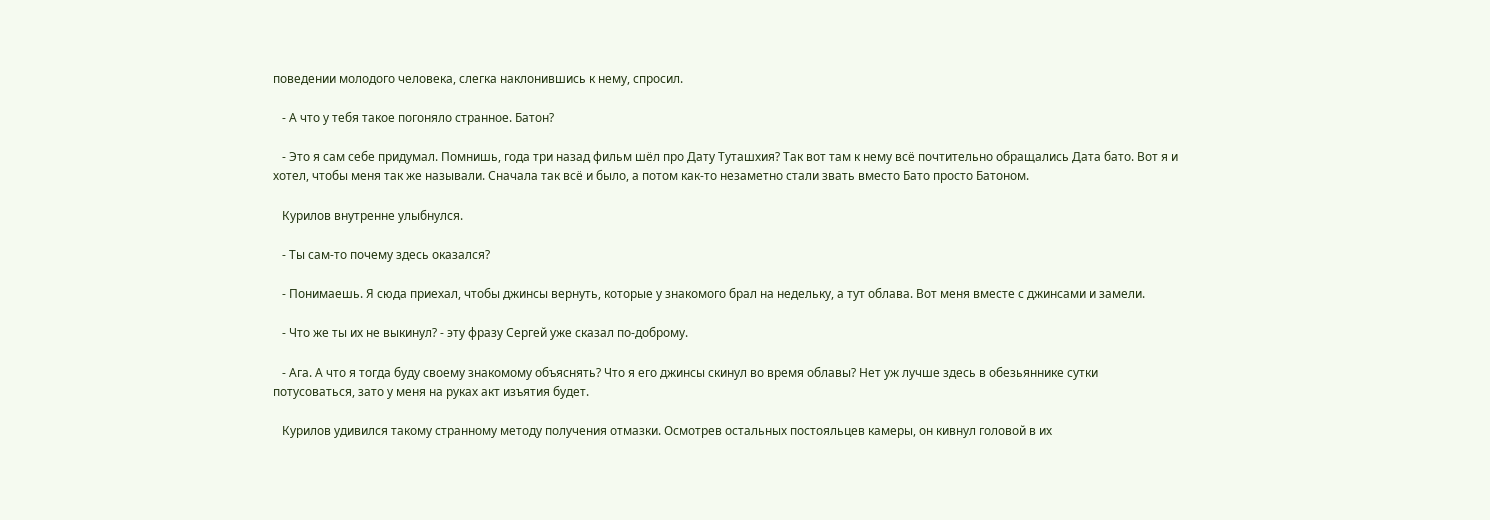поведении молодого человека, слегка наклонившись к нему, спросил.

   - А что у тебя такое погоняло странное. Батон?

   - Это я сам себе придумал. Помнишь, года три назад фильм шёл про Дату Туташхия? Так вот там к нему всё почтительно обращались Дата бато. Вот я и хотел, чтобы меня так же называли. Сначала так всё и было, а потом как-то незаметно стали звать вместо Бато просто Батоном.

   Курилов внутренне улыбнулся.

   - Ты сам-то почему здесь оказался?

   - Понимаешь. Я сюда приехал, чтобы джинсы вернуть, которые у знакомого брал на недельку, а тут облава. Вот меня вместе с джинсами и замели.

   - Что же ты их не выкинул? - эту фразу Сергей уже сказал по-доброму.

   - Ага. А что я тогда буду своему знакомому объяснять? Что я его джинсы скинул во время облавы? Нет уж лучше здесь в обезьяннике сутки потусоваться, зато у меня на руках акт изъятия будет.

   Курилов удивился такому странному методу получения отмазки. Осмотрев остальных постояльцев камеры, он кивнул головой в их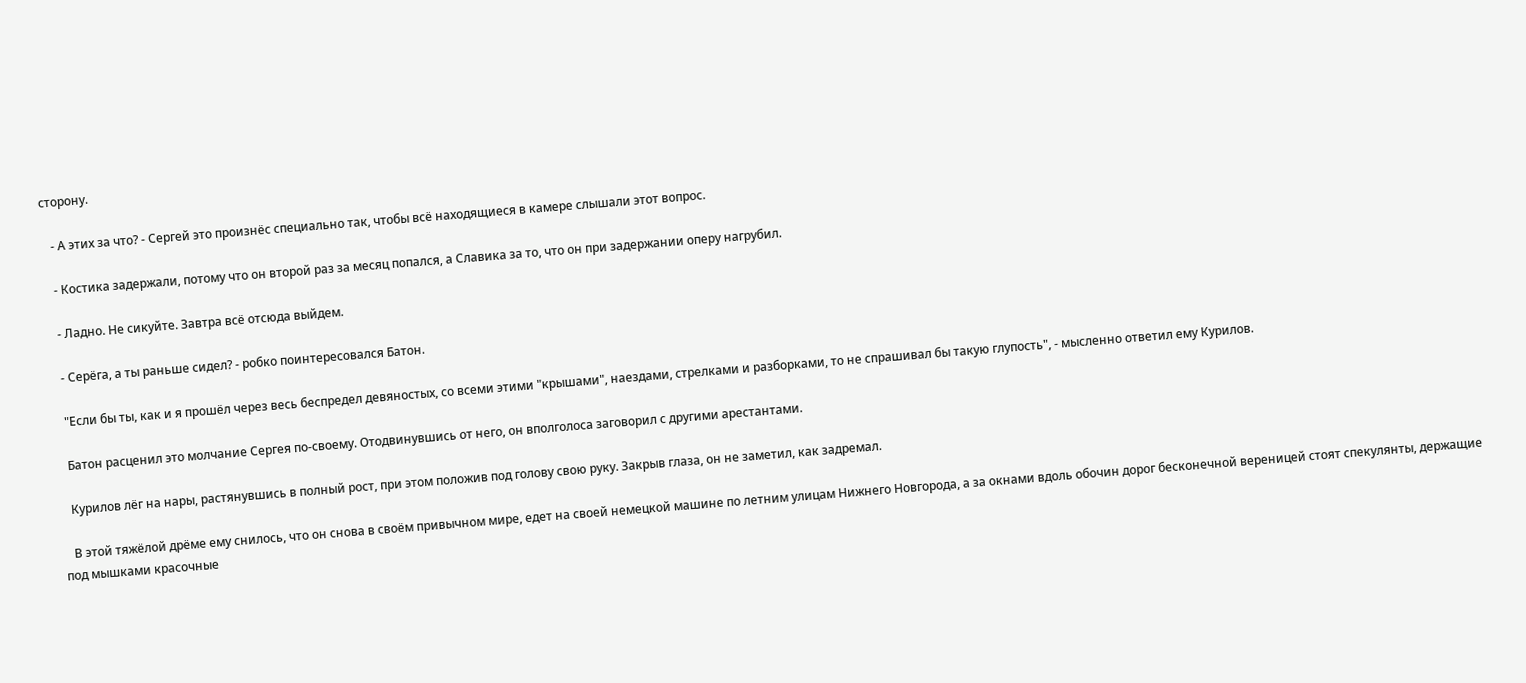сторону.

   - А этих за что? - Сергей это произнёс специально так, чтобы всё находящиеся в камере слышали этот вопрос.

   - Костика задержали, потому что он второй раз за месяц попался, а Славика за то, что он при задержании оперу нагрубил.

   - Ладно. Не сикуйте. Завтра всё отсюда выйдем.

   - Серёга, а ты раньше сидел? - робко поинтересовался Батон.

   "Если бы ты, как и я прошёл через весь беспредел девяностых, со всеми этими "крышами", наездами, стрелками и разборками, то не спрашивал бы такую глупость", - мысленно ответил ему Курилов.

   Батон расценил это молчание Сергея по-своему. Отодвинувшись от него, он вполголоса заговорил с другими арестантами.

   Курилов лёг на нары, растянувшись в полный рост, при этом положив под голову свою руку. Закрыв глаза, он не заметил, как задремал.

   В этой тяжёлой дрёме ему снилось, что он снова в своём привычном мире, едет на своей немецкой машине по летним улицам Нижнего Новгорода, а за окнами вдоль обочин дорог бесконечной вереницей стоят спекулянты, держащие под мышками красочные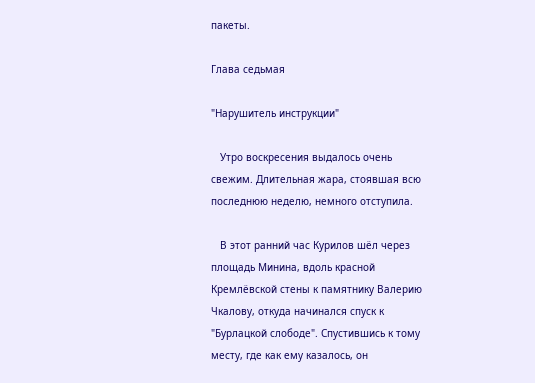пакеты.

Глава седьмая

"Нарушитель инструкции"

   Утро воскресения выдалось очень свежим. Длительная жара, стоявшая всю последнюю неделю, немного отступила.

   В этот ранний час Курилов шёл через площадь Минина, вдоль красной Кремлёвской стены к памятнику Валерию Чкалову, откуда начинался спуск к "Бурлацкой слободе". Спустившись к тому месту, где как ему казалось, он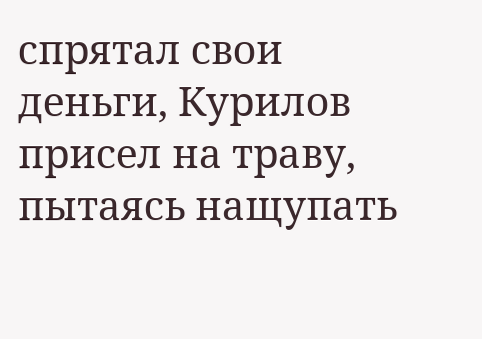спрятал свои деньги, Курилов присел на траву, пытаясь нащупать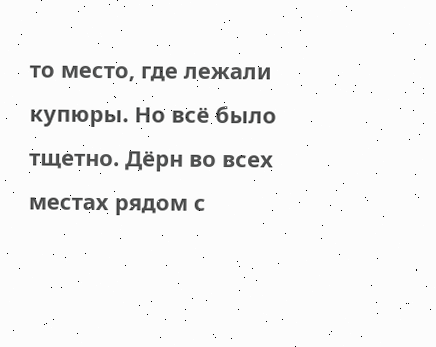то место, где лежали купюры. Но всё было тщетно. Дёрн во всех местах рядом с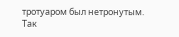тротуаром был нетронутым. Так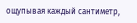ощупывая каждый сантиметр,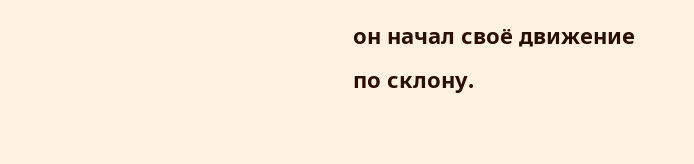он начал своё движение по склону.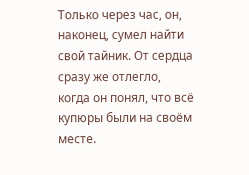Только через час, он, наконец, сумел найти свой тайник. От сердца сразу же отлегло, когда он понял, что всё купюры были на своём месте.